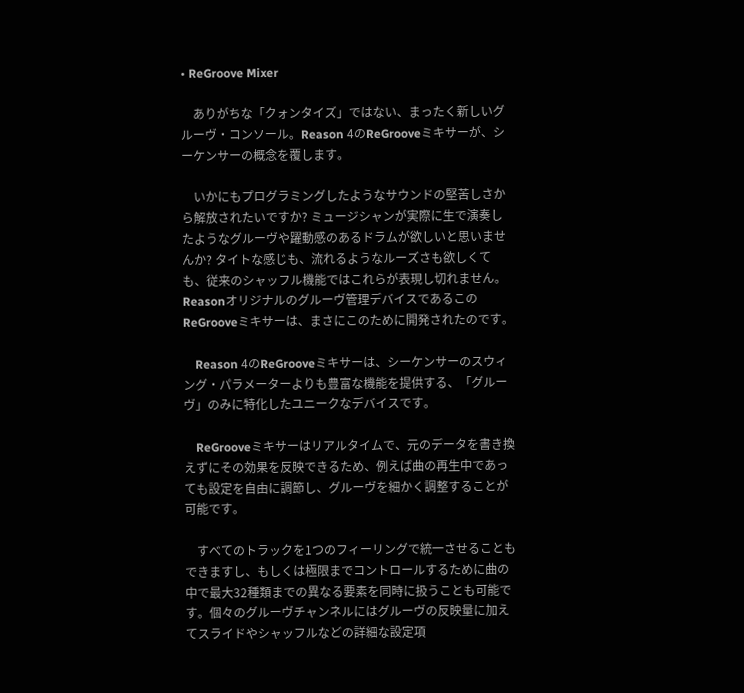• ReGroove Mixer

    ありがちな「クォンタイズ」ではない、まったく新しいグルーヴ・コンソール。Reason 4のReGrooveミキサーが、シーケンサーの概念を覆します。

    いかにもプログラミングしたようなサウンドの堅苦しさから解放されたいですか? ミュージシャンが実際に生で演奏したようなグルーヴや躍動感のあるドラムが欲しいと思いませんか? タイトな感じも、流れるようなルーズさも欲しくても、従来のシャッフル機能ではこれらが表現し切れません。Reasonオリジナルのグルーヴ管理デバイスであるこのReGrooveミキサーは、まさにこのために開発されたのです。

    Reason 4のReGrooveミキサーは、シーケンサーのスウィング・パラメーターよりも豊富な機能を提供する、「グルーヴ」のみに特化したユニークなデバイスです。

    ReGrooveミキサーはリアルタイムで、元のデータを書き換えずにその効果を反映できるため、例えば曲の再生中であっても設定を自由に調節し、グルーヴを細かく調整することが可能です。

    すべてのトラックを1つのフィーリングで統一させることもできますし、もしくは極限までコントロールするために曲の中で最大32種類までの異なる要素を同時に扱うことも可能です。個々のグルーヴチャンネルにはグルーヴの反映量に加えてスライドやシャッフルなどの詳細な設定項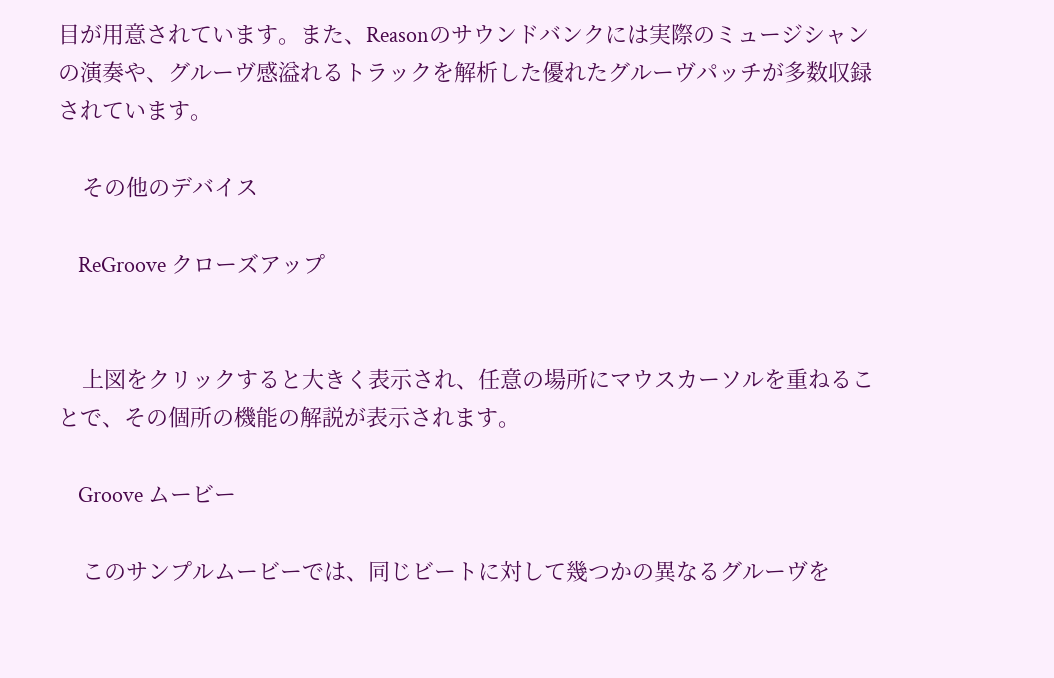目が用意されています。また、Reasonのサウンドバンクには実際のミュージシャンの演奏や、グルーヴ感溢れるトラックを解析した優れたグルーヴパッチが多数収録されています。

    その他のデバイス

    ReGroove クローズアップ


    上図をクリックすると大きく表示され、任意の場所にマウスカーソルを重ねることで、その個所の機能の解説が表示されます。

    Groove ムービー

    このサンプルムービーでは、同じビートに対して幾つかの異なるグルーヴを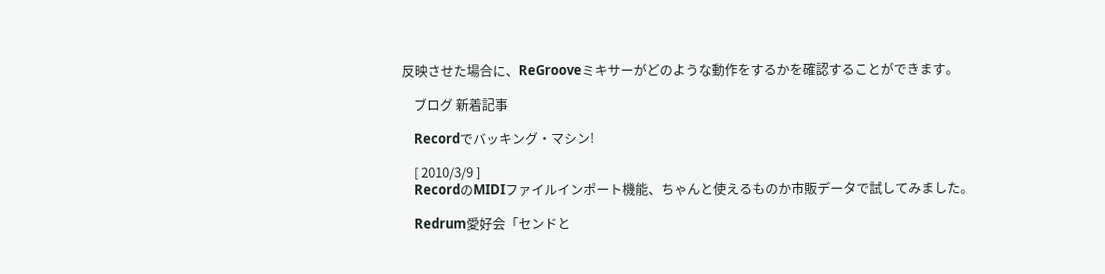反映させた場合に、ReGrooveミキサーがどのような動作をするかを確認することができます。

    ブログ 新着記事

    Recordでバッキング・マシン!

    [ 2010/3/9 ]
    RecordのMIDIファイルインポート機能、ちゃんと使えるものか市販データで試してみました。

    Redrum愛好会「センドと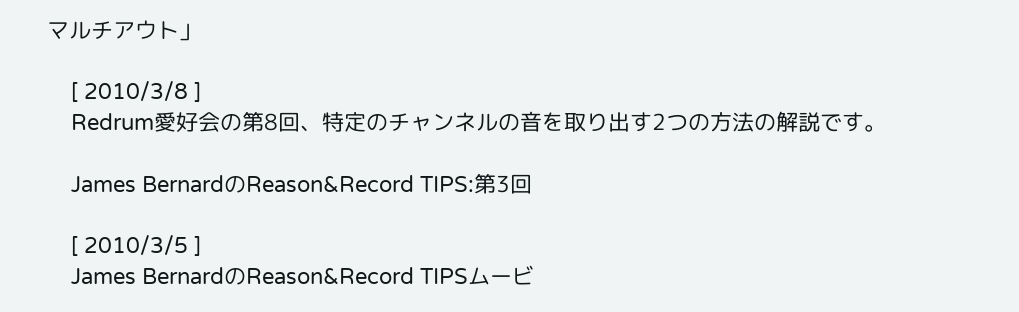マルチアウト」

    [ 2010/3/8 ]
    Redrum愛好会の第8回、特定のチャンネルの音を取り出す2つの方法の解説です。

    James BernardのReason&Record TIPS:第3回

    [ 2010/3/5 ]
    James BernardのReason&Record TIPSムービ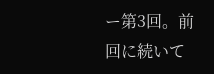ー第3回。前回に続いて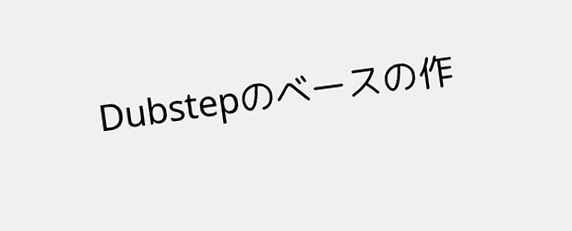Dubstepのベースの作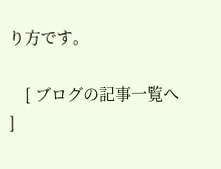り方です。

    [ ブログの記事一覧へ ]